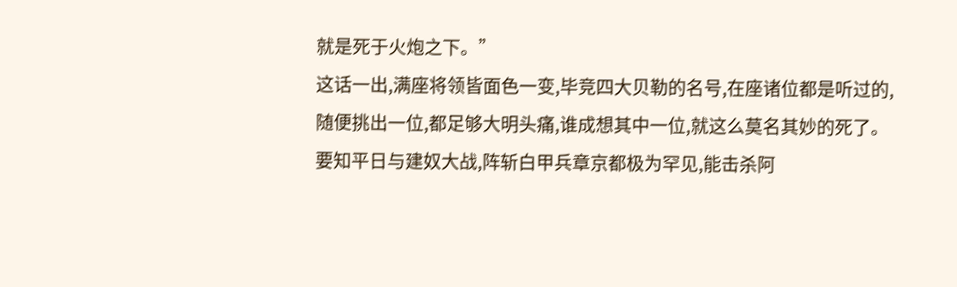就是死于火炮之下。”
这话一出,满座将领皆面色一变,毕竞四大贝勒的名号,在座诸位都是听过的,随便挑出一位,都足够大明头痛,谁成想其中一位,就这么莫名其妙的死了。
要知平日与建奴大战,阵斩白甲兵章京都极为罕见,能击杀阿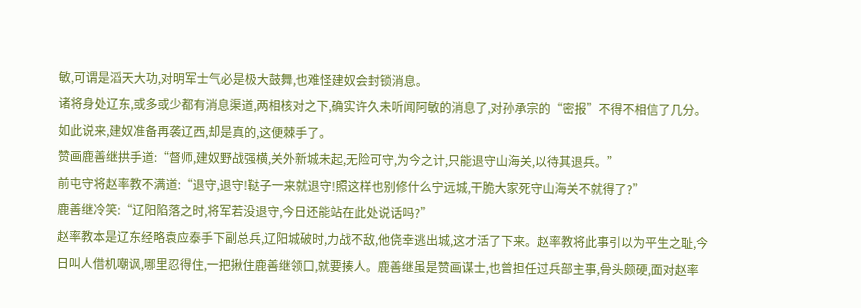敏,可谓是滔天大功,对明军士气必是极大鼓舞,也难怪建奴会封锁消息。
诸将身处辽东,或多或少都有消息渠道,两相核对之下,确实许久未听闻阿敏的消息了,对孙承宗的“密报”不得不相信了几分。
如此说来,建奴准备再袭辽西,却是真的,这便棘手了。
赞画鹿善继拱手道:“督师,建奴野战强横,关外新城未起,无险可守,为今之计,只能退守山海关,以待其退兵。”
前屯守将赵率教不满道:“退守,退守!鞑子一来就退守!照这样也别修什么宁远城,干脆大家死守山海关不就得了?”
鹿善继冷笑:“辽阳陷落之时,将军若没退守,今日还能站在此处说话吗?”
赵率教本是辽东经略袁应泰手下副总兵,辽阳城破时,力战不敌,他侥幸逃出城,这才活了下来。赵率教将此事引以为平生之耻,今日叫人借机嘲讽,哪里忍得住,一把揪住鹿善继领口,就要揍人。鹿善继虽是赞画谋士,也曾担任过兵部主事,骨头颇硬,面对赵率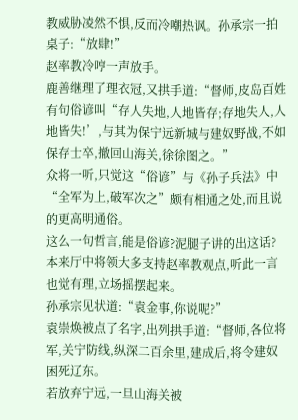教威胁凌然不惧,反而冷嘲热讽。孙承宗一拍桌子:“放肆!”
赵率教冷哼一声放手。
鹿善继理了理衣冠,又拱手道:“督师,皮岛百姓有句俗谚叫“存人失地,人地皆存;存地失人,人地皆失!’,与其为保宁远新城与建奴野战,不如保存士卒,撤回山海关,徐徐图之。”
众将一听,只觉这“俗谚”与《孙子兵法》中“全军为上,破军次之”颇有相通之处,而且说的更高明通俗。
这么一句哲言,能是俗谚?泥腿子讲的出这话?
本来厅中将领大多支持赵率教观点,听此一言也觉有理,立场摇摆起来。
孙承宗见状道:“袁金事,你说呢?”
袁崇焕被点了名字,出列拱手道:“督师,各位将军,关宁防线,纵深二百余里,建成后,将令建奴困死辽东。
若放弃宁远,一旦山海关被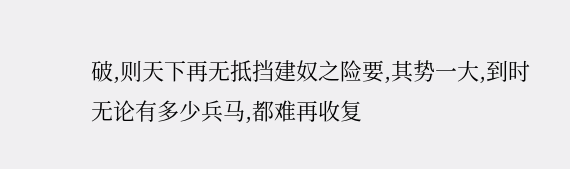破,则天下再无抵挡建奴之险要,其势一大,到时无论有多少兵马,都难再收复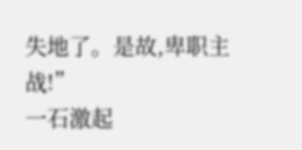失地了。是故,卑职主战!”
一石激起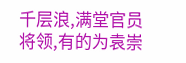千层浪,满堂官员将领,有的为袁崇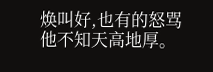焕叫好,也有的怒骂他不知天高地厚。